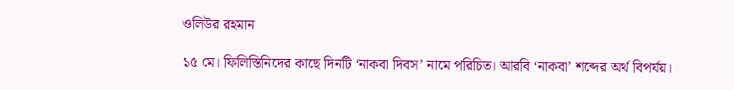ওলিউর রহমান

১৫ মে। ফিলিস্তিনিদের কাছে দিনটি ‘নাকবা দিবস’ নামে পরিচিত। আরবি ‘নাকবা’ শব্দের অর্থ বিপর্যয়।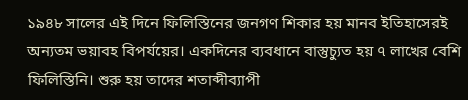১৯৪৮ সালের এই দিনে ফিলিস্তিনের জনগণ শিকার হয় মানব ইতিহাসেরই অন্যতম ভয়াবহ বিপর্যয়ের। একদিনের ব্যবধানে বাস্তুচ্যুত হয় ৭ লাখের বেশি ফিলিস্তিনি। শুরু হয় তাদের শতাব্দীব্যাপী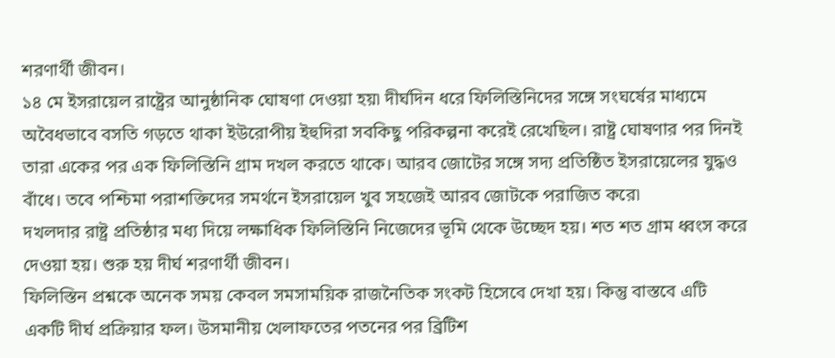শরণার্থী জীবন।
১৪ মে ইসরায়েল রাষ্ট্রের আনুষ্ঠানিক ঘোষণা দেওয়া হয়৷ দীর্ঘদিন ধরে ফিলিস্তিনিদের সঙ্গে সংঘর্ষের মাধ্যমে অবৈধভাবে বসতি গড়তে থাকা ইউরোপীয় ইহুদিরা সবকিছু পরিকল্পনা করেই রেখেছিল। রাষ্ট্র ঘোষণার পর দিনই তারা একের পর এক ফিলিস্তিনি গ্রাম দখল করতে থাকে। আরব জোটের সঙ্গে সদ্য প্রতিষ্ঠিত ইসরায়েলের যুদ্ধও বাঁধে। তবে পশ্চিমা পরাশক্তিদের সমর্থনে ইসরায়েল খুব সহজেই আরব জোটকে পরাজিত করে৷
দখলদার রাষ্ট্র প্রতিষ্ঠার মধ্য দিয়ে লক্ষাধিক ফিলিস্তিনি নিজেদের ভূমি থেকে উচ্ছেদ হয়। শত শত গ্রাম ধ্বংস করে দেওয়া হয়। শুরু হয় দীর্ঘ শরণার্থী জীবন।
ফিলিস্তিন প্রশ্নকে অনেক সময় কেবল সমসাময়িক রাজনৈতিক সংকট হিসেবে দেখা হয়। কিন্তু বাস্তবে এটি একটি দীর্ঘ প্রক্রিয়ার ফল। উসমানীয় খেলাফতের পতনের পর ব্রিটিশ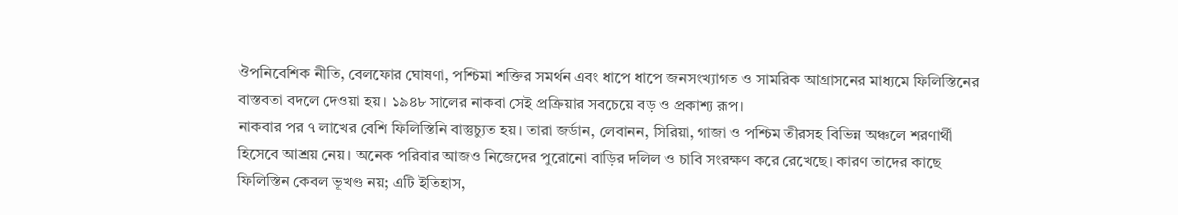ঔপনিবেশিক নীতি, বেলফোর ঘোষণা, পশ্চিমা শক্তির সমর্থন এবং ধাপে ধাপে জনসংখ্যাগত ও সামরিক আগ্রাসনের মাধ্যমে ফিলিস্তিনের বাস্তবতা বদলে দেওয়া হয়। ১৯৪৮ সালের নাকবা সেই প্রক্রিয়ার সবচেয়ে বড় ও প্রকাশ্য রূপ।
নাকবার পর ৭ লাখের বেশি ফিলিস্তিনি বাস্তুচ্যুত হয়। তারা জর্ডান, লেবানন, সিরিয়া, গাজা ও পশ্চিম তীরসহ বিভিন্ন অঞ্চলে শরণার্থী হিসেবে আশ্রয় নেয়। অনেক পরিবার আজও নিজেদের পুরোনো বাড়ির দলিল ও চাবি সংরক্ষণ করে রেখেছে। কারণ তাদের কাছে ফিলিস্তিন কেবল ভূখণ্ড নয়; এটি ইতিহাস,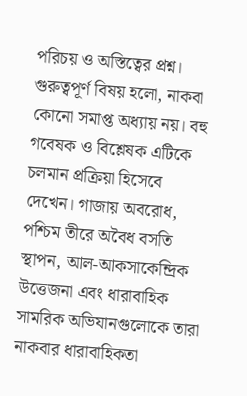পরিচয় ও অস্তিত্বের প্রশ্ন।
গুরুত্বপূর্ণ বিষয় হলো, নাকবা কোনো সমাপ্ত অধ্যায় নয়। বহু গবেষক ও বিশ্লেষক এটিকে চলমান প্রক্রিয়া হিসেবে দেখেন। গাজায় অবরোধ, পশ্চিম তীরে অবৈধ বসতি স্থাপন, আল-আকসাকেন্দ্রিক উত্তেজনা এবং ধারাবাহিক সামরিক অভিযানগুলোকে তারা নাকবার ধারাবাহিকতা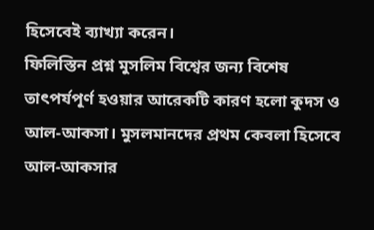হিসেবেই ব্যাখ্যা করেন।
ফিলিস্তিন প্রশ্ন মুসলিম বিশ্বের জন্য বিশেষ তাৎপর্যপূর্ণ হওয়ার আরেকটি কারণ হলো কুদস ও আল-আকসা। মুসলমানদের প্রথম কেবলা হিসেবে আল-আকসার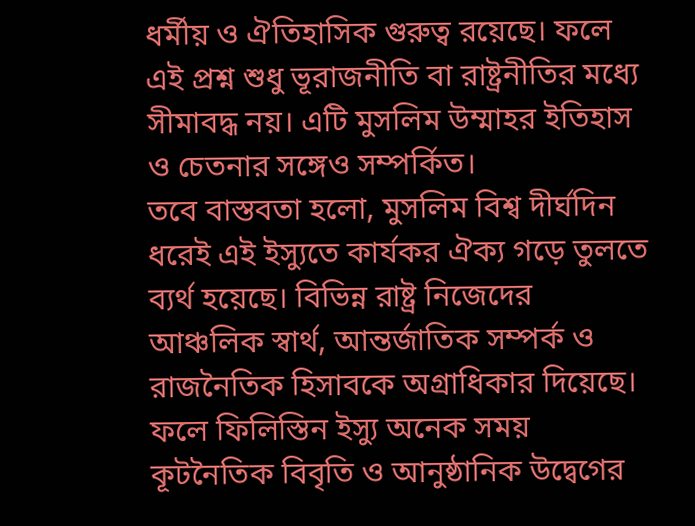ধর্মীয় ও ঐতিহাসিক গুরুত্ব রয়েছে। ফলে এই প্রশ্ন শুধু ভূরাজনীতি বা রাষ্ট্রনীতির মধ্যে সীমাবদ্ধ নয়। এটি মুসলিম উম্মাহর ইতিহাস ও চেতনার সঙ্গেও সম্পর্কিত।
তবে বাস্তবতা হলো, মুসলিম বিশ্ব দীর্ঘদিন ধরেই এই ইস্যুতে কার্যকর ঐক্য গড়ে তুলতে ব্যর্থ হয়েছে। বিভিন্ন রাষ্ট্র নিজেদের আঞ্চলিক স্বার্থ, আন্তর্জাতিক সম্পর্ক ও রাজনৈতিক হিসাবকে অগ্রাধিকার দিয়েছে। ফলে ফিলিস্তিন ইস্যু অনেক সময় কূটনৈতিক বিবৃতি ও আনুষ্ঠানিক উদ্বেগের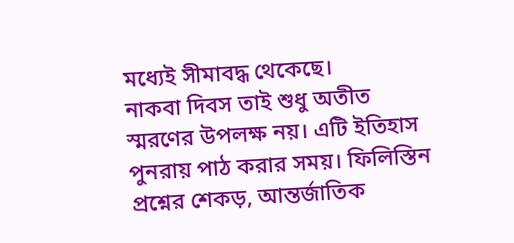মধ্যেই সীমাবদ্ধ থেকেছে।
নাকবা দিবস তাই শুধু অতীত স্মরণের উপলক্ষ নয়। এটি ইতিহাস পুনরায় পাঠ করার সময়। ফিলিস্তিন প্রশ্নের শেকড়, আন্তর্জাতিক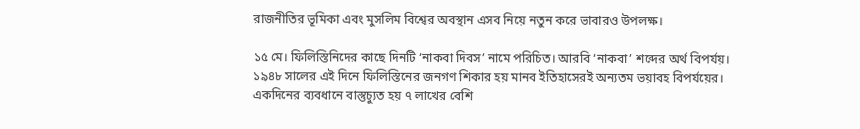রাজনীতির ভূমিকা এবং মুসলিম বিশ্বের অবস্থান এসব নিয়ে নতুন করে ভাবারও উপলক্ষ।

১৫ মে। ফিলিস্তিনিদের কাছে দিনটি ‘নাকবা দিবস’ নামে পরিচিত। আরবি ‘নাকবা’ শব্দের অর্থ বিপর্যয়। ১৯৪৮ সালের এই দিনে ফিলিস্তিনের জনগণ শিকার হয় মানব ইতিহাসেরই অন্যতম ভয়াবহ বিপর্যয়ের। একদিনের ব্যবধানে বাস্তুচ্যুত হয় ৭ লাখের বেশি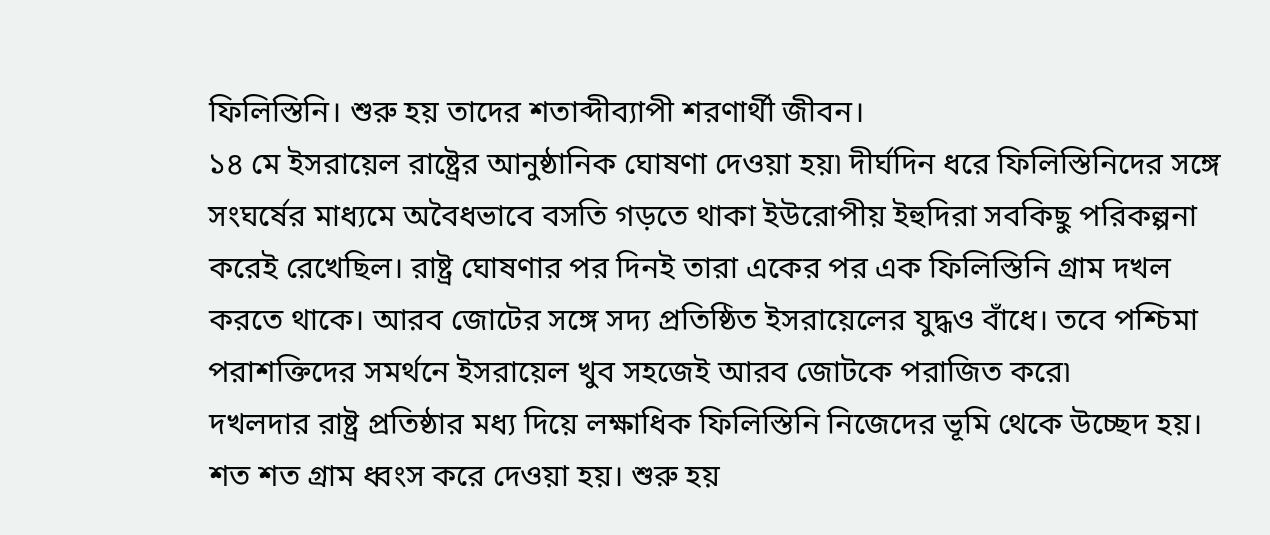ফিলিস্তিনি। শুরু হয় তাদের শতাব্দীব্যাপী শরণার্থী জীবন।
১৪ মে ইসরায়েল রাষ্ট্রের আনুষ্ঠানিক ঘোষণা দেওয়া হয়৷ দীর্ঘদিন ধরে ফিলিস্তিনিদের সঙ্গে সংঘর্ষের মাধ্যমে অবৈধভাবে বসতি গড়তে থাকা ইউরোপীয় ইহুদিরা সবকিছু পরিকল্পনা করেই রেখেছিল। রাষ্ট্র ঘোষণার পর দিনই তারা একের পর এক ফিলিস্তিনি গ্রাম দখল করতে থাকে। আরব জোটের সঙ্গে সদ্য প্রতিষ্ঠিত ইসরায়েলের যুদ্ধও বাঁধে। তবে পশ্চিমা পরাশক্তিদের সমর্থনে ইসরায়েল খুব সহজেই আরব জোটকে পরাজিত করে৷
দখলদার রাষ্ট্র প্রতিষ্ঠার মধ্য দিয়ে লক্ষাধিক ফিলিস্তিনি নিজেদের ভূমি থেকে উচ্ছেদ হয়। শত শত গ্রাম ধ্বংস করে দেওয়া হয়। শুরু হয়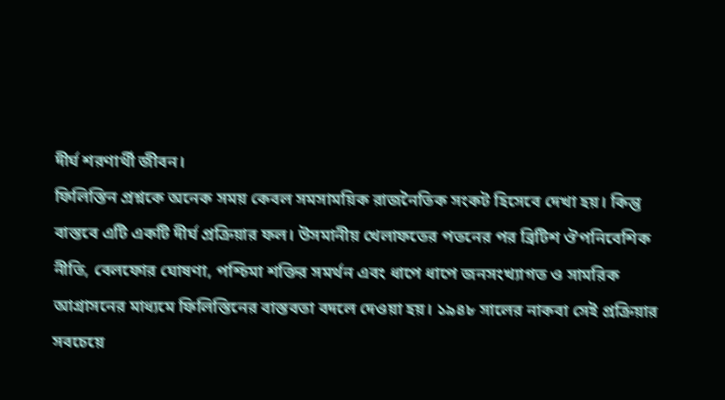দীর্ঘ শরণার্থী জীবন।
ফিলিস্তিন প্রশ্নকে অনেক সময় কেবল সমসাময়িক রাজনৈতিক সংকট হিসেবে দেখা হয়। কিন্তু বাস্তবে এটি একটি দীর্ঘ প্রক্রিয়ার ফল। উসমানীয় খেলাফতের পতনের পর ব্রিটিশ ঔপনিবেশিক নীতি, বেলফোর ঘোষণা, পশ্চিমা শক্তির সমর্থন এবং ধাপে ধাপে জনসংখ্যাগত ও সামরিক আগ্রাসনের মাধ্যমে ফিলিস্তিনের বাস্তবতা বদলে দেওয়া হয়। ১৯৪৮ সালের নাকবা সেই প্রক্রিয়ার সবচেয়ে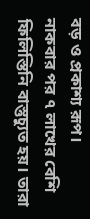বড় ও প্রকাশ্য রূপ।
নাকবার পর ৭ লাখের বেশি ফিলিস্তিনি বাস্তুচ্যুত হয়। তারা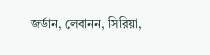জর্ডান, লেবানন, সিরিয়া,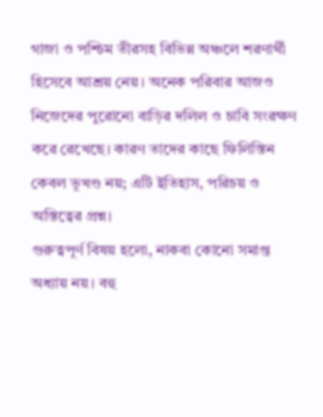গাজা ও পশ্চিম তীরসহ বিভিন্ন অঞ্চলে শরণার্থী হিসেবে আশ্রয় নেয়। অনেক পরিবার আজও নিজেদের পুরোনো বাড়ির দলিল ও চাবি সংরক্ষণ করে রেখেছে। কারণ তাদের কাছে ফিলিস্তিন কেবল ভূখণ্ড নয়; এটি ইতিহাস, পরিচয় ও অস্তিত্বের প্রশ্ন।
গুরুত্বপূর্ণ বিষয় হলো, নাকবা কোনো সমাপ্ত অধ্যায় নয়। বহু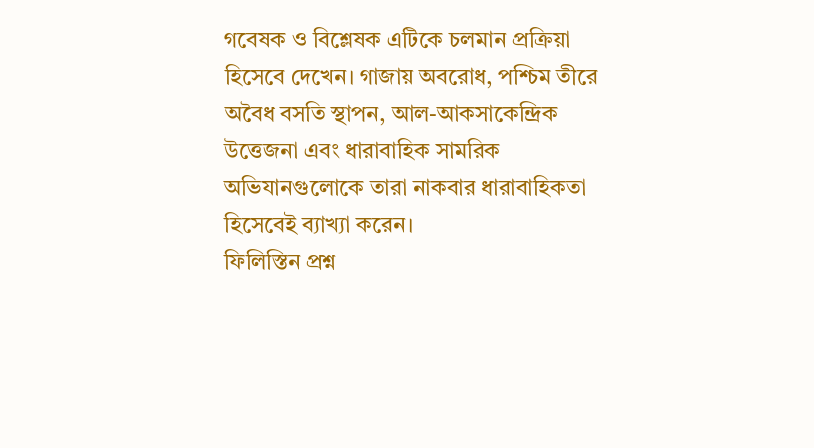গবেষক ও বিশ্লেষক এটিকে চলমান প্রক্রিয়া হিসেবে দেখেন। গাজায় অবরোধ, পশ্চিম তীরে অবৈধ বসতি স্থাপন, আল-আকসাকেন্দ্রিক উত্তেজনা এবং ধারাবাহিক সামরিক অভিযানগুলোকে তারা নাকবার ধারাবাহিকতা হিসেবেই ব্যাখ্যা করেন।
ফিলিস্তিন প্রশ্ন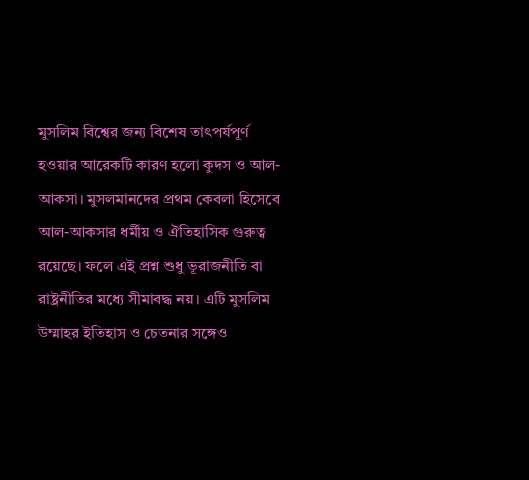মুসলিম বিশ্বের জন্য বিশেষ তাৎপর্যপূর্ণ হওয়ার আরেকটি কারণ হলো কুদস ও আল-আকসা। মুসলমানদের প্রথম কেবলা হিসেবে আল-আকসার ধর্মীয় ও ঐতিহাসিক গুরুত্ব রয়েছে। ফলে এই প্রশ্ন শুধু ভূরাজনীতি বা রাষ্ট্রনীতির মধ্যে সীমাবদ্ধ নয়। এটি মুসলিম উম্মাহর ইতিহাস ও চেতনার সঙ্গেও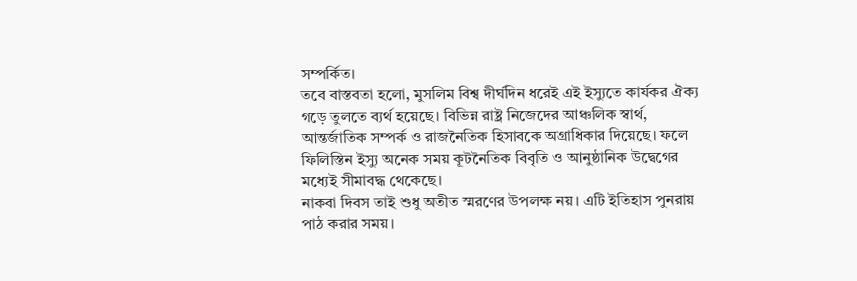সম্পর্কিত।
তবে বাস্তবতা হলো, মুসলিম বিশ্ব দীর্ঘদিন ধরেই এই ইস্যুতে কার্যকর ঐক্য গড়ে তুলতে ব্যর্থ হয়েছে। বিভিন্ন রাষ্ট্র নিজেদের আঞ্চলিক স্বার্থ, আন্তর্জাতিক সম্পর্ক ও রাজনৈতিক হিসাবকে অগ্রাধিকার দিয়েছে। ফলে ফিলিস্তিন ইস্যু অনেক সময় কূটনৈতিক বিবৃতি ও আনুষ্ঠানিক উদ্বেগের মধ্যেই সীমাবদ্ধ থেকেছে।
নাকবা দিবস তাই শুধু অতীত স্মরণের উপলক্ষ নয়। এটি ইতিহাস পুনরায় পাঠ করার সময়।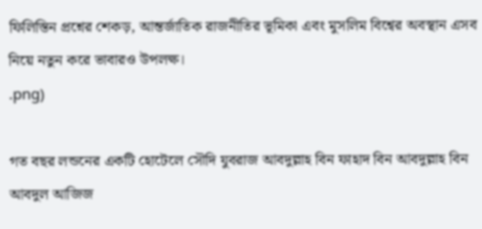ফিলিস্তিন প্রশ্নের শেকড়, আন্তর্জাতিক রাজনীতির ভূমিকা এবং মুসলিম বিশ্বের অবস্থান এসব নিয়ে নতুন করে ভাবারও উপলক্ষ।
.png)

গত বছর লন্ডনের একটি হোটেলে সৌদি যুবরাজ আবদুল্লাহ বিন ফাহাদ বিন আবদুল্লাহ বিন আবদুল আজিজ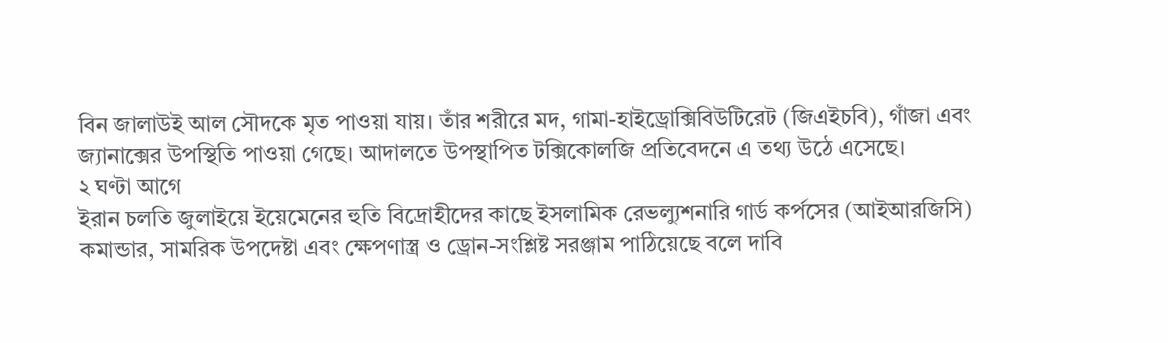বিন জালাউই আল সৌদকে মৃত পাওয়া যায়। তাঁর শরীরে মদ, গামা-হাইড্রোক্সিবিউটিরেট (জিএইচবি), গাঁজা এবং জ্যানাক্সের উপস্থিতি পাওয়া গেছে। আদালতে উপস্থাপিত টক্সিকোলজি প্রতিবেদনে এ তথ্য উঠে এসেছে।
২ ঘণ্টা আগে
ইরান চলতি জুলাইয়ে ইয়েমেনের হুতি বিদ্রোহীদের কাছে ইসলামিক রেভল্যুশনারি গার্ড কর্পসের (আইআরজিসি) কমান্ডার, সামরিক উপদেষ্টা এবং ক্ষেপণাস্ত্র ও ড্রোন-সংশ্লিষ্ট সরঞ্জাম পাঠিয়েছে বলে দাবি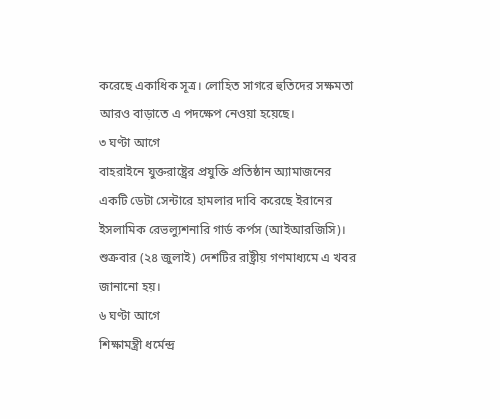করেছে একাধিক সূত্র। লোহিত সাগরে হুতিদের সক্ষমতা আরও বাড়াতে এ পদক্ষেপ নেওয়া হয়েছে।
৩ ঘণ্টা আগে
বাহরাইনে যুক্তরাষ্ট্রের প্রযুক্তি প্রতিষ্ঠান অ্যামাজনের একটি ডেটা সেন্টারে হামলার দাবি করেছে ইরানের ইসলামিক রেভল্যুশনারি গার্ড কর্পস (আইআরজিসি)। শুক্রবার (২৪ জুলাই) দেশটির রাষ্ট্রীয় গণমাধ্যমে এ খবর জানানো হয়।
৬ ঘণ্টা আগে
শিক্ষামন্ত্রী ধর্মেন্দ্র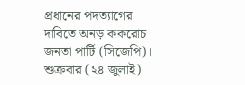প্রধানের পদত্যাগের দাবিতে অনড় ককরোচ জনতা পার্টি (সিজেপি)। শুক্রবার (২৪ জুলাই)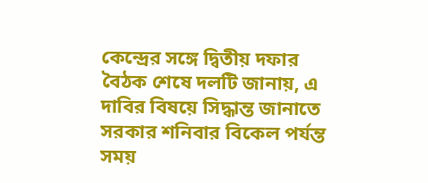কেন্দ্রের সঙ্গে দ্বিতীয় দফার বৈঠক শেষে দলটি জানায়, এ দাবির বিষয়ে সিদ্ধান্ত জানাতে সরকার শনিবার বিকেল পর্যন্ত সময়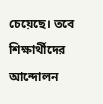চেয়েছে। তবে শিক্ষার্থীদের আন্দোলন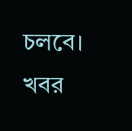চলবে। খবর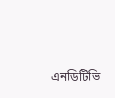এনডিটিভি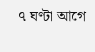৭ ঘণ্টা আগে